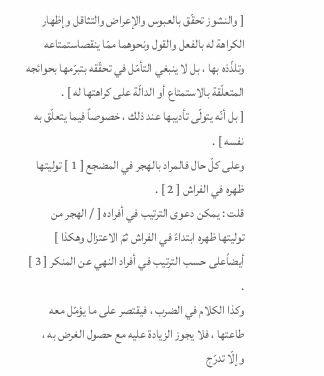[ والنشوز تحقّق بالعبوس والإعراض والتثاقل وإظهار الكراهة له بالفعل والقول ونحوهما ممّا ينقصاستمتاعه وتلذّذه بها ، بل لا ينبغي التأمّل في تحقّقه بتبرّمها بحوائجه المتعلّقة بالاستمتاع أو الدالّة على كراهتها له ] .
[ بل أنّه يتولّى تأديبها عند ذلك ، خصوصاً فيما يتعلّق به نفسه ] .
وعلى كلّ حال فالمراد بالهجر في المضجع [ 1 ] توليتها ظهره في الفراش [ 2 ] .
قلت : يمكن دعوى الترتيب في أفراده [ / الهجر من توليتها ظهره ابتداءً في الفراش ثمّ الاعتزال وهكذا ] أيضاًعلى حسب الترتيب في أفراد النهي عن المنكر [ 3 ] .
وكذا الكلام في الضرب ، فيقتصر على ما يؤمّل معه طاعتها ، فلا يجوز الزيادة عليه مع حصول الغرض به ، وإلّا تدرّج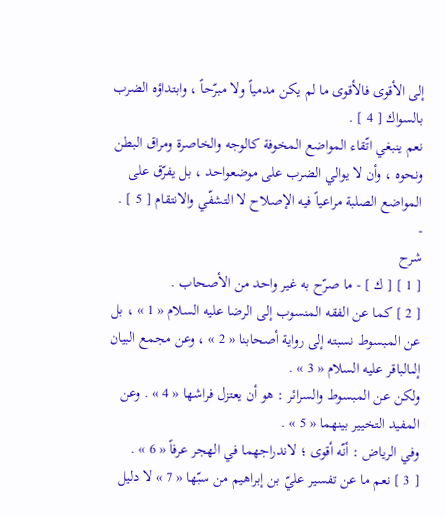إلى الأقوى فالأقوى ما لم يكن مدمياً ولا مبرّحاً ، وابتداؤه الضرب بالسواك [ 4 ] .
نعم ينبغي اتّقاء المواضع المخوفة كالوجه والخاصرة ومراق البطن ونحوه ، وأن لا يوالي الضرب على موضعواحد ، بل يفرّق على المواضع الصلبة مراعياً فيه الإصلاح لا التشفّي والانتقام [ 5 ] .
-
شرح
[ 1 ] [ ك ] - ما صرّح به غير واحد من الأصحاب .
[ 2 ] كما عن الفقه المنسوب إلى الرضا عليه السلام « 1 » ، بل عن المبسوط نسبته إلى رواية أصحابنا « 2 » ، وعن مجمع البيان إلىالباقر عليه السلام « 3 » .
ولكن عن المبسوط والسرائر : هو أن يعتزل فراشها « 4 » . وعن المفيد التخيير بينهما « 5 » .
وفي الرياض : أنّه أقوى ؛ لاندراجهما في الهجر عرفاً « 6 » .
[ 3 ] نعم ما عن تفسير عليّ بن إبراهيم من سبّها « 7 » لا دليل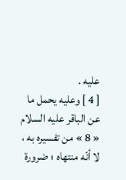عليه .
[ 4 ] وعليه يحمل ما عن الباقر عليه السلام « 8 » من تفسيره به ، لا أنّه منتهاه ؛ ضرورة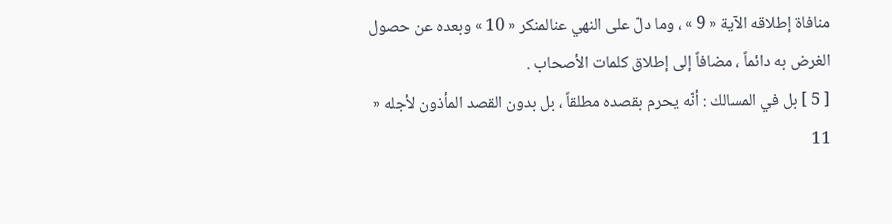منافاة إطلاقه الآية « 9 » ، وما دلّ على النهي عنالمنكر « 10 » وبعده عن حصول الغرض به دائماً ، مضافاً إلى إطلاق كلمات الأصحاب .
[ 5 ] بل في المسالك : أنّه يحرم بقصده مطلقاً ، بل بدون القصد المأذون لأجله « 11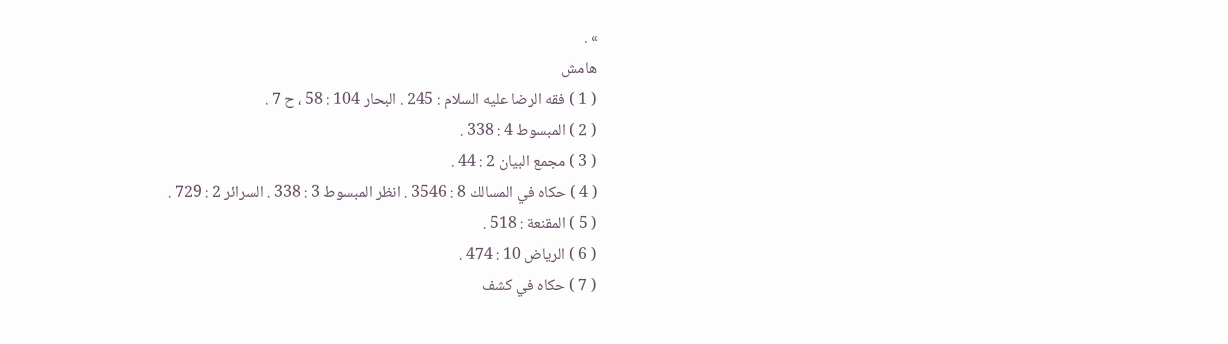» .
هامش
( 1 ) فقه الرضا عليه السلام : 245 . البحار 104 : 58 ، ح 7 .
( 2 ) المبسوط 4 : 338 .
( 3 ) مجمع البيان 2 : 44 .
( 4 ) حكاه في المسالك 8 : 3546 . انظر المبسوط 3 : 338 . السرائر 2 : 729 .
( 5 ) المقنعة : 518 .
( 6 ) الرياض 10 : 474 .
( 7 ) حكاه في كشف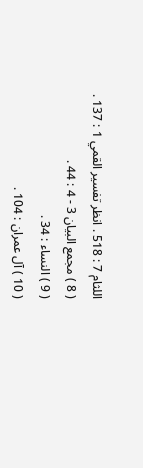اللثام 7 : 518 . انظر تفسير القمي 1 : 137 .
( 8 ) مجمع البيان 3 - 4 : 44 .
( 9 ) النساء : 34 .
( 10 ) آل عمران : 104 .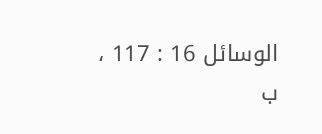الوسائل 16 : 117 ، ب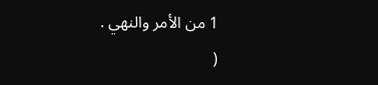1 من الأمر والنهي .
(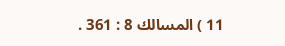11 ) المسالك 8 : 361 .